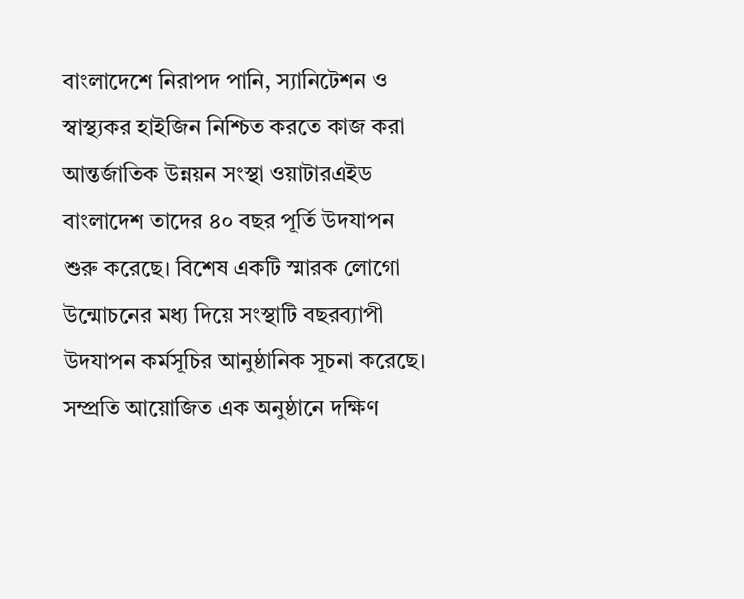বাংলাদেশে নিরাপদ পানি, স্যানিটেশন ও স্বাস্থ্যকর হাইজিন নিশ্চিত করতে কাজ করা আন্তর্জাতিক উন্নয়ন সংস্থা ওয়াটারএইড বাংলাদেশ তাদের ৪০ বছর পূর্তি উদযাপন শুরু করেছে। বিশেষ একটি স্মারক লোগো উন্মোচনের মধ্য দিয়ে সংস্থাটি বছরব্যাপী উদযাপন কর্মসূচির আনুষ্ঠানিক সূচনা করেছে।
সম্প্রতি আয়োজিত এক অনুষ্ঠানে দক্ষিণ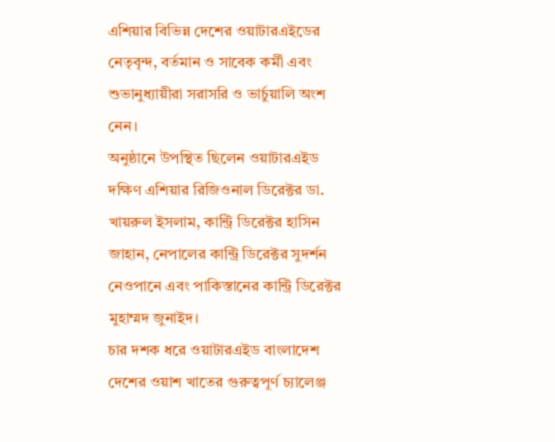এশিয়ার বিভিন্ন দেশের ওয়াটারএইডের নেতৃবৃন্দ, বর্তমান ও সাবেক কর্মী এবং শুভানুধ্যায়ীরা সরাসরি ও ভার্চুয়ালি অংশ নেন।
অনুষ্ঠানে উপস্থিত ছিলেন ওয়াটারএইড দক্ষিণ এশিয়ার রিজিওনাল ডিরেক্টর ডা. খায়রুল ইসলাম, কান্ট্রি ডিরেক্টর হাসিন জাহান, নেপালের কান্ট্রি ডিরেক্টর সুদর্শন নেওপানে এবং পাকিস্তানের কান্ট্রি ডিরেক্টর মুহাম্মদ জুনাইদ।
চার দশক ধরে ওয়াটারএইড বাংলাদেশ দেশের ওয়াশ খাতের গুরুত্বপূর্ণ চ্যালেঞ্জ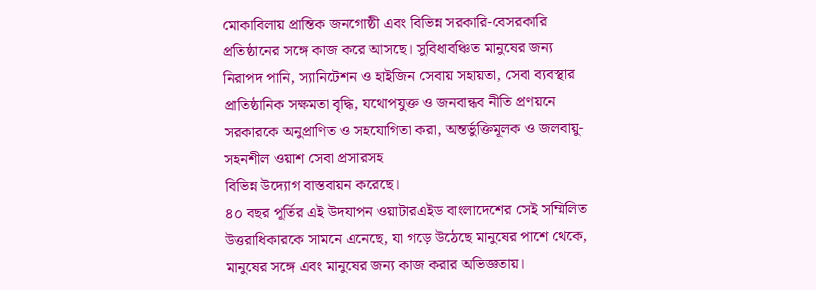মোকাবিলায় প্রান্তিক জনগোষ্ঠী এবং বিভিন্ন সরকারি-বেসরকারি প্রতিষ্ঠানের সঙ্গে কাজ করে আসছে। সুবিধাবঞ্চিত মানুষের জন্য নিরাপদ পানি, স্যানিটেশন ও হাইজিন সেবায় সহায়তা, সেবা ব্যবস্থার প্রাতিষ্ঠানিক সক্ষমতা বৃদ্ধি, যথোপযুক্ত ও জনবান্ধব নীতি প্রণয়নে সরকারকে অনুপ্রাণিত ও সহযোগিতা করা, অন্তর্ভুক্তিমূলক ও জলবায়ু-সহনশীল ওয়াশ সেবা প্রসারসহ
বিভিন্ন উদ্যোগ বাস্তবায়ন করেছে।
৪০ বছর পূর্তির এই উদযাপন ওয়াটারএইড বাংলাদেশের সেই সম্মিলিত উত্তরাধিকারকে সামনে এনেছে, যা গড়ে উঠেছে মানুষের পাশে থেকে, মানুষের সঙ্গে এবং মানুষের জন্য কাজ করার অভিজ্ঞতায়।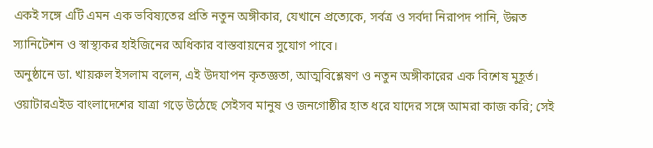একই সঙ্গে এটি এমন এক ভবিষ্যতের প্রতি নতুন অঙ্গীকার, যেখানে প্রত্যেকে, সর্বত্র ও সর্বদা নিরাপদ পানি, উন্নত স্যানিটেশন ও স্বাস্থ্যকর হাইজিনের অধিকার বাস্তবায়নের সুযোগ পাবে।
অনুষ্ঠানে ডা. খায়রুল ইসলাম বলেন, এই উদযাপন কৃতজ্ঞতা, আত্মবিশ্লেষণ ও নতুন অঙ্গীকারের এক বিশেষ মুহূর্ত। ওয়াটারএইড বাংলাদেশের যাত্রা গড়ে উঠেছে সেইসব মানুষ ও জনগোষ্ঠীর হাত ধরে যাদের সঙ্গে আমরা কাজ করি; সেই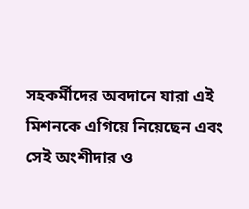সহকর্মীদের অবদানে যারা এই মিশনকে এগিয়ে নিয়েছেন এবং সেই অংশীদার ও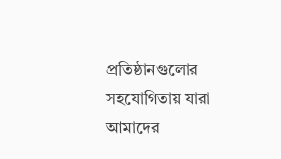প্রতিষ্ঠানগুলোর সহযোগিতায় যারা আমাদের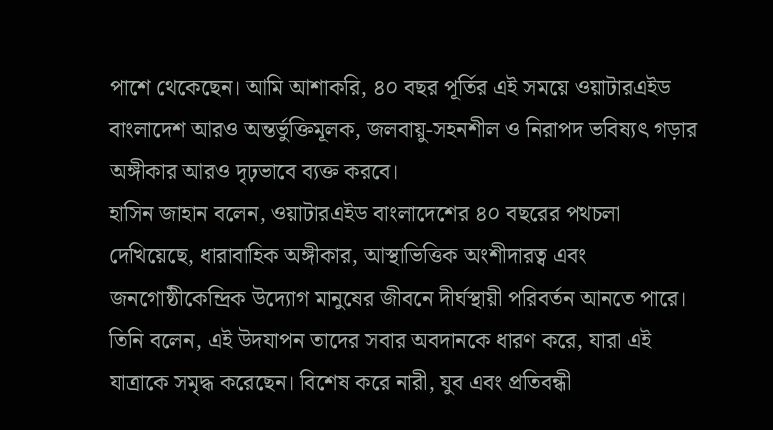পাশে থেকেছেন। আমি আশাকরি, ৪০ বছর পূর্তির এই সময়ে ওয়াটারএইড বাংলাদেশ আরও অন্তর্ভুক্তিমূলক, জলবায়ু-সহনশীল ও নিরাপদ ভবিষ্যৎ গড়ার অঙ্গীকার আরও দৃঢ়ভাবে ব্যক্ত করবে।
হাসিন জাহান বলেন, ওয়াটারএইড বাংলাদেশের ৪০ বছরের পথচলা দেখিয়েছে, ধারাবাহিক অঙ্গীকার, আস্থাভিত্তিক অংশীদারত্ব এবং জনগোষ্ঠীকেন্দ্রিক উদ্যোগ মানুষের জীবনে দীর্ঘস্থায়ী পরিবর্তন আনতে পারে। তিনি বলেন, এই উদযাপন তাদের সবার অবদানকে ধারণ করে, যারা এই যাত্রাকে সমৃদ্ধ করেছেন। বিশেষ করে নারী, যুব এবং প্রতিবন্ধী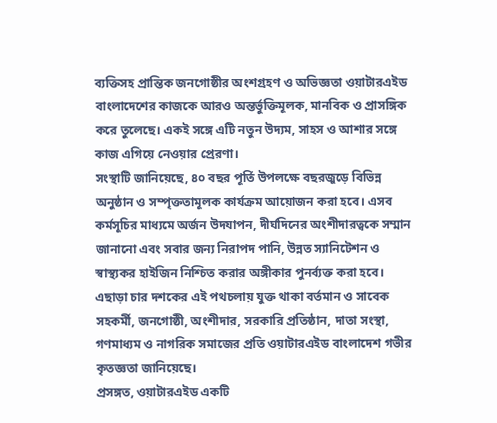ব্যক্তিসহ প্রান্তিক জনগোষ্ঠীর অংশগ্রহণ ও অভিজ্ঞতা ওয়াটারএইড বাংলাদেশের কাজকে আরও অন্তর্ভুক্তিমূলক, মানবিক ও প্রাসঙ্গিক করে তুলেছে। একই সঙ্গে এটি নতুন উদ্যম, সাহস ও আশার সঙ্গে কাজ এগিয়ে নেওয়ার প্রেরণা।
সংস্থাটি জানিয়েছে, ৪০ বছর পূর্তি উপলক্ষে বছরজুড়ে বিভিন্ন অনুষ্ঠান ও সম্পৃক্ততামূলক কার্যক্রম আয়োজন করা হবে। এসব কর্মসূচির মাধ্যমে অর্জন উদযাপন, দীর্ঘদিনের অংশীদারত্বকে সম্মান জানানো এবং সবার জন্য নিরাপদ পানি, উন্নত স্যানিটেশন ও স্বাস্থ্যকর হাইজিন নিশ্চিত করার অঙ্গীকার পুনর্ব্যক্ত করা হবে।
এছাড়া চার দশকের এই পথচলায় যুক্ত থাকা বর্তমান ও সাবেক সহকর্মী, জনগোষ্ঠী, অংশীদার, সরকারি প্রতিষ্ঠান, দাতা সংস্থা, গণমাধ্যম ও নাগরিক সমাজের প্রতি ওয়াটারএইড বাংলাদেশ গভীর কৃতজ্ঞতা জানিয়েছে।
প্রসঙ্গত, ওয়াটারএইড একটি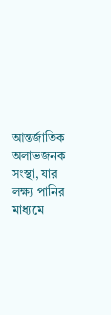আন্তর্জাতিক অলাভজনক সংস্থা, যার লক্ষ্য পানির মাধ্যমে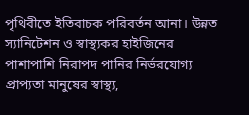পৃথিবীতে ইতিবাচক পরিবর্তন আনা। উন্নত স্যানিটেশন ও স্বাস্থ্যকর হাইজিনের পাশাপাশি নিরাপদ পানির নির্ভরযোগ্য প্রাপ্যতা মানুষের স্বাস্থ্য,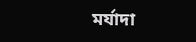মর্যাদা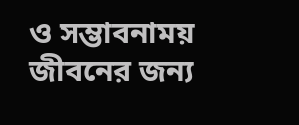ও সম্ভাবনাময় জীবনের জন্য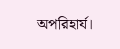অপরিহার্য।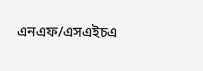এনএফ/এসএইচএ